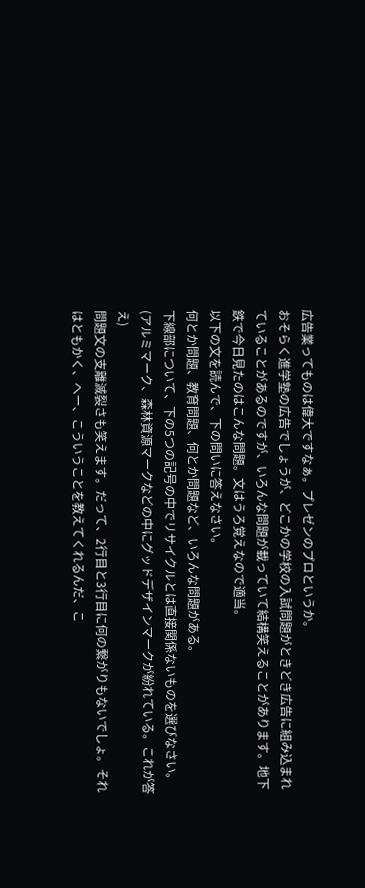広告業ってものは偉大ですなぁ。プレゼンのプロというか。
おそらく進学塾の広告でしょうが、どこかの学校の入試問題がときどき広告に組み込まれていることがあるのですが、いろんな問題が載っていて結構笑えることがあります。地下鉄で今日見たのはこんな問題。文はうろ覚えなので適当。
以下の文を読んで、下の問いに答えなさい。
何とか問題、教育問題、何とか問題など、いろんな問題がある。
下線部について、下の5つの記号の中でリサイクルとは直接関係ないものを選びなさい。
(アルミマーク、森林資源マークなどの中にグッドデザインマークが紛れている。これが答え)
問題文の支離滅裂さも笑えます。だって、2行目と3行目に何の繋がりもないでしょ。それはともかく、へー、こういうことを教えてくれるんだ、こ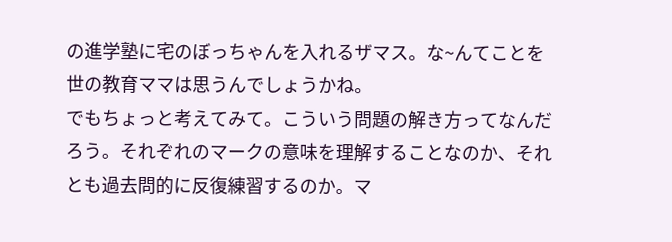の進学塾に宅のぼっちゃんを入れるザマス。な~んてことを世の教育ママは思うんでしょうかね。
でもちょっと考えてみて。こういう問題の解き方ってなんだろう。それぞれのマークの意味を理解することなのか、それとも過去問的に反復練習するのか。マ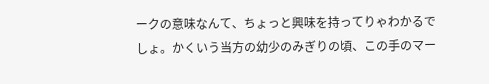ークの意味なんて、ちょっと興味を持ってりゃわかるでしょ。かくいう当方の幼少のみぎりの頃、この手のマー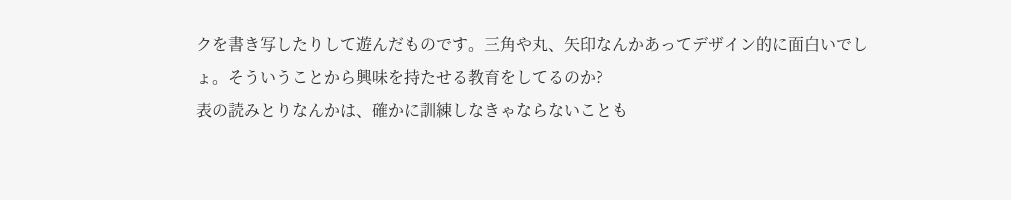クを書き写したりして遊んだものです。三角や丸、矢印なんかあってデザイン的に面白いでしょ。そういうことから興味を持たせる教育をしてるのか?
表の読みとりなんかは、確かに訓練しなきゃならないことも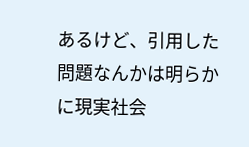あるけど、引用した問題なんかは明らかに現実社会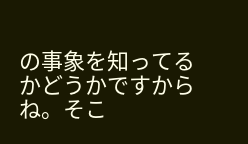の事象を知ってるかどうかですからね。そこ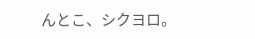んとこ、シクヨロ。